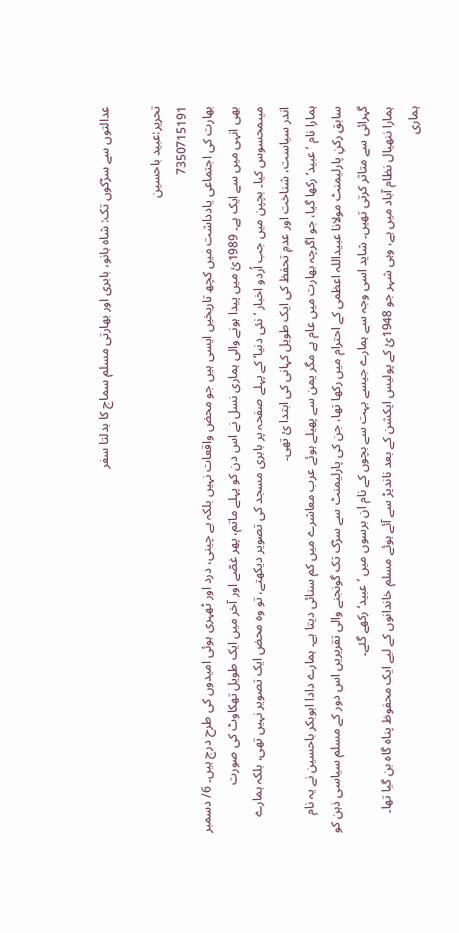عدالتوں سے سڑکوں تک: شاہ بانو، بابری اور بھارتی مسلم سماج کا بدلتا سفر

تحریر:عبید باحسین
7350715191
بھارت کی اجتماعی یادداشت میں کچھ تاریخیں ایسی ہیں جو محض واقعات نہیں بلکہ بے چینی، درد اور ٹھہری ہوئی امیدوں کی طرح درج ہیں۔ 6/ دسمبر بھی انہی میں سے ایک ہے۔ 1989ئ میں پیدا ہونے والی ہماری نسل نے اس دن کو پہلے ماتم، پھر غصّے اور آخر میں ایک طویل تھکاوٹ کی صورت میںمحسوس کیا۔ بچپن میں جب اُردو اخبار ’نئی دنیا‘ کے پہلے صفحہ پر بابری مسجد کی تصویر دیکھتے، تو وہ محض ایک تصویر نہیں تھی، بلکہ ہمارے اندر سیاست، شناخت اور عدمِ تحفظ کی ایک طویل کہانی کی ابتدا ئ تھی۔
ہمارا نام ’عبید‘رکھا گیا، جو اگرچہ بھارت میں عام ہے مگر یمن سے پھیلے ہوئے عرب معاشرے میں کم سنائی دیتا ہے۔ ہمارے دادا ابوبکر باحسین نے یہ نام سابق رکنِ پارلیمنٹ مولانا عبیداللہ اعظمی کے احترام میں رکھا تھا، جن کی پارلیمنٹ سے سڑک تک گونجنے والی تقریریں اس دور کے مسلم سیاسی ذہن کو گہرائی سے متاثر کرتی تھیں۔ شاید اسی وجہ سے ہمارے جیسے بہت سے بچوں کے نام ان برسوں میں ’عبید‘ رکھے گئے۔
ہمارا ننھیال نظام آباد میں ہے، وہی شہر جو 1948ئ کے پولیس ایکشن کے بعد ناندیڑ سے آئے ہوئے مسلم خاندانوں کے لیے ایک محفوظ پناہ گاہ بن گیا تھا۔ ہماری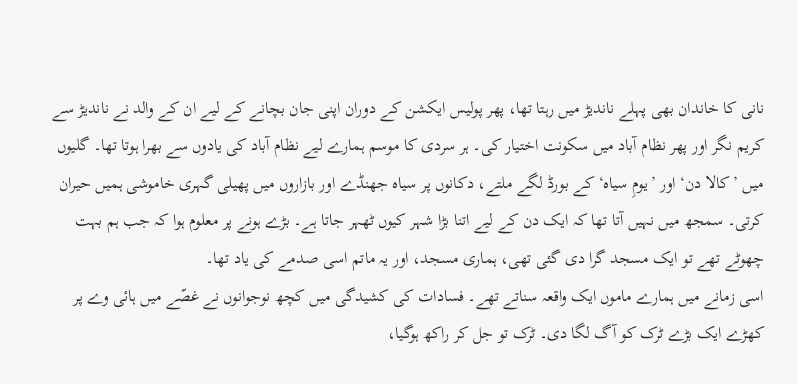نانی کا خاندان بھی پہلے ناندیڑ میں رہتا تھا، پھر پولیس ایکشن کے دوران اپنی جان بچانے کے لیے ان کے والد نے ناندیڑ سے کریم نگر اور پھر نظام آباد میں سکونت اختیار کی۔ ہر سردی کا موسم ہمارے لیے نظام آباد کی یادوں سے بھرا ہوتا تھا۔ گلیوں میں ’کالا دن‘ اور ’یومِ سیاہ‘ کے بورڈ لگے ملتے، دکانوں پر سیاہ جھنڈے اور بازاروں میں پھیلی گہری خاموشی ہمیں حیران کرتی۔ سمجھ میں نہیں آتا تھا کہ ایک دن کے لیے اتنا بڑا شہر کیوں ٹھہر جاتا ہے۔ بڑے ہونے پر معلوم ہوا کہ جب ہم بہت چھوٹے تھے تو ایک مسجد گرا دی گئی تھی، ہماری مسجد، اور یہ ماتم اسی صدمے کی یاد تھا۔
اسی زمانے میں ہمارے ماموں ایک واقعہ سناتے تھے۔ فسادات کی کشیدگی میں کچھ نوجوانوں نے غصّے میں ہائی وے پر کھڑے ایک بڑے ٹرک کو آگ لگا دی۔ ٹرک تو جل کر راکھ ہوگیا،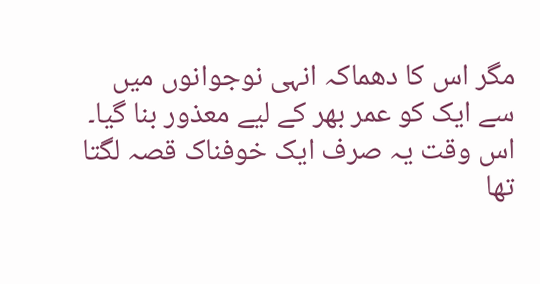مگر اس کا دھماکہ انہی نوجوانوں میں سے ایک کو عمر بھر کے لیے معذور بنا گیا۔ اس وقت یہ صرف ایک خوفناک قصہ لگتا تھا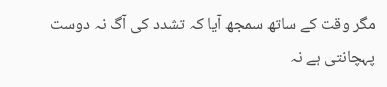مگر وقت کے ساتھ سمجھ آیا کہ تشدد کی آگ نہ دوست پہچانتی ہے نہ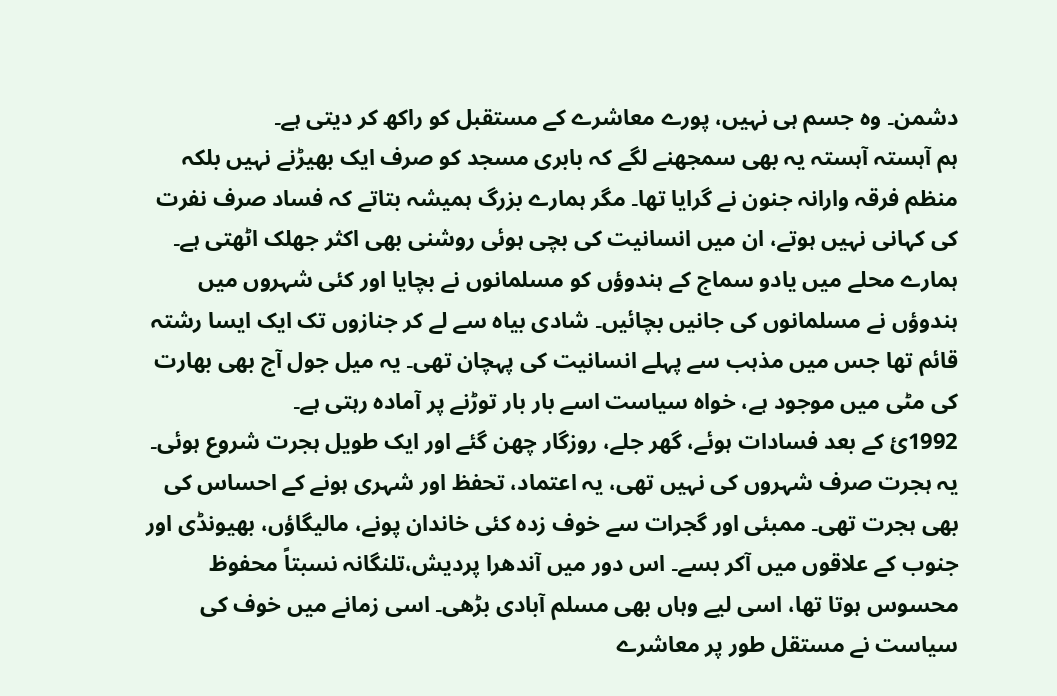دشمن۔ وہ جسم ہی نہیں، پورے معاشرے کے مستقبل کو راکھ کر دیتی ہے۔
ہم آہستہ آہستہ یہ بھی سمجھنے لگے کہ بابری مسجد کو صرف ایک بھیڑنے نہیں بلکہ منظم فرقہ وارانہ جنون نے گرایا تھا۔ مگر ہمارے بزرگ ہمیشہ بتاتے کہ فساد صرف نفرت کی کہانی نہیں ہوتے، ان میں انسانیت کی بچی ہوئی روشنی بھی اکثر جھلک اٹھتی ہے۔ ہمارے محلے میں یادو سماج کے ہندوؤں کو مسلمانوں نے بچایا اور کئی شہروں میں ہندوؤں نے مسلمانوں کی جانیں بچائیں۔ شادی بیاہ سے لے کر جنازوں تک ایک ایسا رشتہ قائم تھا جس میں مذہب سے پہلے انسانیت کی پہچان تھی۔ یہ میل جول آج بھی بھارت کی مٹی میں موجود ہے، خواہ سیاست اسے بار بار توڑنے پر آمادہ رہتی ہے۔
1992ئ کے بعد فسادات ہوئے، گھر جلے، روزگار چھن گئے اور ایک طویل ہجرت شروع ہوئی۔ یہ ہجرت صرف شہروں کی نہیں تھی، یہ اعتماد، تحفظ اور شہری ہونے کے احساس کی بھی ہجرت تھی۔ ممبئی اور گجرات سے خوف زدہ کئی خاندان پونے، مالیگاؤں، بھیونڈی اور جنوب کے علاقوں میں آکر بسے۔ اس دور میں آندھرا پردیش،تلنگانہ نسبتاً محفوظ محسوس ہوتا تھا، اسی لیے وہاں بھی مسلم آبادی بڑھی۔ اسی زمانے میں خوف کی سیاست نے مستقل طور پر معاشرے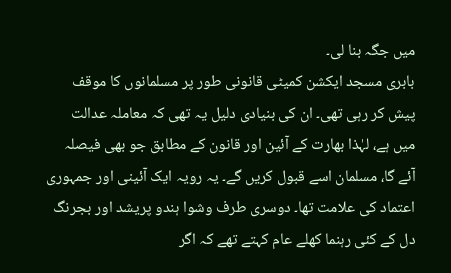میں جگہ بنا لی۔
بابری مسجد ایکشن کمیٹی قانونی طور پر مسلمانوں کا موقف پیش کر رہی تھی۔ ان کی بنیادی دلیل یہ تھی کہ معاملہ عدالت میں ہے، لہٰذا بھارت کے آئین اور قانون کے مطابق جو بھی فیصلہ آئے گا، مسلمان اسے قبول کریں گے۔ یہ رویہ ایک آئینی اور جمہوری اعتماد کی علامت تھا۔ دوسری طرف وشوا ہندو پریشد اور بجرنگ دل کے کئی رہنما کھلے عام کہتے تھے کہ اگر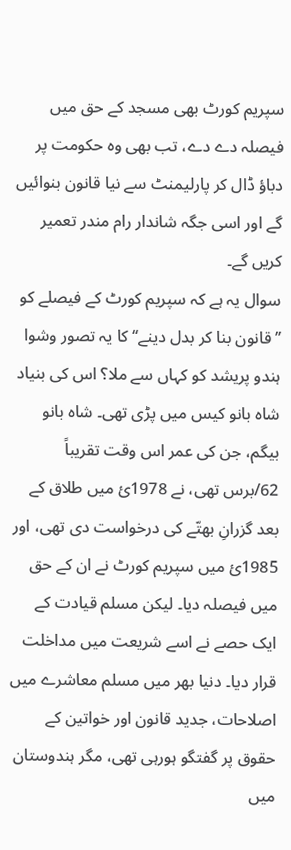سپریم کورٹ بھی مسجد کے حق میں فیصلہ دے دے، تب بھی وہ حکومت پر دباؤ ڈال کر پارلیمنٹ سے نیا قانون بنوائیں گے اور اسی جگہ شاندار رام مندر تعمیر کریں گے۔
سوال یہ ہے کہ سپریم کورٹ کے فیصلے کو ’’قانون بنا کر بدل دینے‘‘ کا یہ تصور وشوا ہندو پریشد کو کہاں سے ملا؟ اس کی بنیاد شاہ بانو کیس میں پڑی تھی۔ شاہ بانو بیگم، جن کی عمر اس وقت تقریباً 62/برس تھی، نے 1978ئ میں طلاق کے بعد گزرانِ بھتّے کی درخواست دی تھی، اور 1985ئ میں سپریم کورٹ نے ان کے حق میں فیصلہ دیا۔ لیکن مسلم قیادت کے ایک حصے نے اسے شریعت میں مداخلت قرار دیا۔ دنیا بھر میں مسلم معاشرے میں اصلاحات، جدید قانون اور خواتین کے حقوق پر گفتگو ہورہی تھی، مگر ہندوستان میں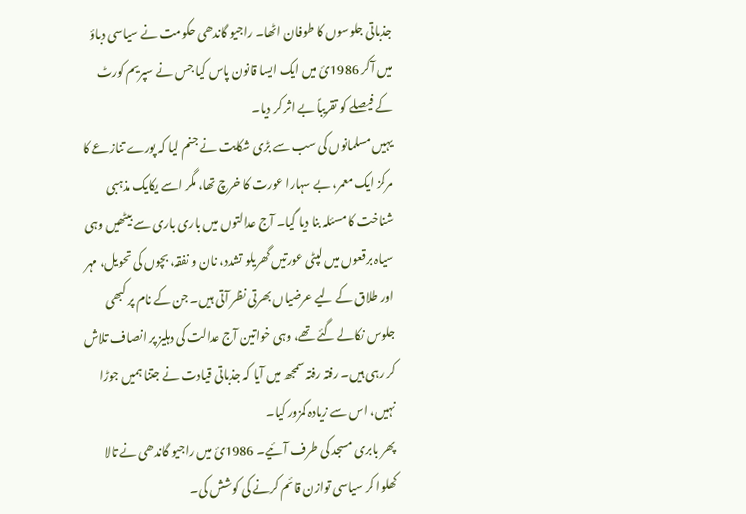جذباتی جلوسوں کا طوفان اٹھا۔ راجیو گاندھی حکومت نے سیاسی دباؤ میں آکر 1986ئ میں ایک ایسا قانون پاس کیا جس نے سپریم کورٹ کے فیصلے کو تقریباً بے اثر کر دیا۔
یہیں مسلمانوں کی سب سے بڑی شکایت نے جنم لیا کہ پورے تنازعے کا مرکز ایک معمر، بے سہارا عورت کا خرچ تھا، مگر اسے یکایک مذہبی شناخت کا مسئلہ بنا دیا گیا۔ آج عدالتوں میں باری باری سے بیٹھیں وہی سیاہ برقعوں میں لپٹی عورتیں گھریلو تشدد، نان و نفقہ، بچوں کی تحویل، مہر اور طلاق کے لیے عرضیاں بھرتی نظر آتی ہیں۔ جن کے نام پر کبھی جلوس نکالے گئے تھے، وہی خواتین آج عدالت کی دہلیز پر انصاف تلاش کر رہی ہیں۔ رفتہ رفتہ سمجھ میں آیا کہ جذباتی قیادت نے جتنا ہمیں جوڑا نہیں، اس سے زیادہ کمزور کیا۔
پھر بابری مسجد کی طرف آئیے۔ 1986ئ میں راجیو گاندھی نے تالا کھلوا کر سیاسی توازن قائم کرنے کی کوشش کی۔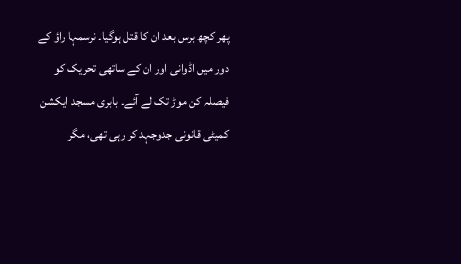پھر کچھ برس بعد ان کا قتل ہوگیا۔ نرسمہا راؤ کے دور میں اڈوانی اور ان کے ساتھی تحریک کو فیصلہ کن موڑ تک لے آئے۔ بابری مسجد ایکشن کمیٹی قانونی جدوجہد کر رہی تھی، مگر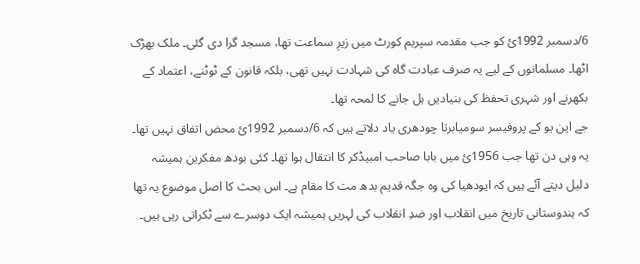6/دسمبر 1992ئ کو جب مقدمہ سپریم کورٹ میں زیرِ سماعت تھا، مسجد گرا دی گئی۔ ملک بھڑک اٹھا۔ مسلمانوں کے لیے یہ صرف عبادت گاہ کی شہادت نہیں تھی، بلکہ قانون کے ٹوٹنے، اعتماد کے بکھرنے اور شہری تحفظ کی بنیادیں ہل جانے کا لمحہ تھا۔
جے این یو کے پروفیسر سومیابرتا چودھری یاد دلاتے ہیں کہ 6/دسمبر 1992ئ محض اتفاق نہیں تھا۔ یہ وہی دن تھا جب 1956ئ میں بابا صاحب امبیڈکر کا انتقال ہوا تھا۔ کئی بودھ مفکرین ہمیشہ دلیل دیتے آئے ہیں کہ ایودھیا کی وہ جگہ قدیم بدھ مت کا مقام ہے۔ اس بحث کا اصل موضوع یہ تھا کہ ہندوستانی تاریخ میں انقلاب اور ضدِ انقلاب کی لہریں ہمیشہ ایک دوسرے سے ٹکراتی رہی ہیں۔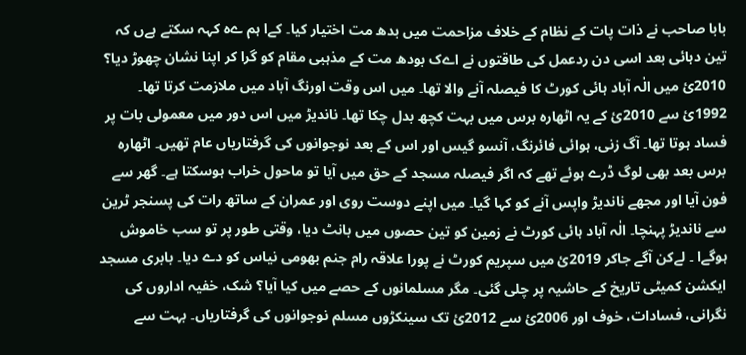بابا صاحب نے ذات پات کے نظام کے خلاف مزاحمت میں بدھ مت اختیار کیا۔ کےا ہم ےہ کہہ سکتے ہےں کہ تین دہائی بعد اسی دن ردعمل کی طاقتوں نے اےک بودھ مت کے مذہبی مقام کو گرا کر اپنا نشان چھوڑ دیا؟
2010ئ میں الٰہ آباد ہائی کورٹ کا فیصلہ آنے والا تھا۔ میں اس وقت اورنگ آباد میں ملازمت کرتا تھا۔ 1992ئ سے 2010ئ کے یہ اٹھارہ برس میں بہت کچھ بدل چکا تھا۔ ناندیڑ میں اس دور میں معمولی بات پر فساد ہوتا تھا۔ آگ زنی، ہوائی فائرنگ، آنسو گیس اور اس کے بعد نوجوانوں کی گرفتاریاں عام تھیں۔ اٹھارہ برس بعد بھی لوگ ڈرے ہوئے تھے کہ اگر فیصلہ مسجد کے حق میں آیا تو ماحول خراب ہوسکتا ہے۔ گھر سے فون آیا اور مجھے ناندیڑ واپس آنے کو کہا گیا۔ میں اپنے دوست روی اور عمران کے ساتھ رات کی پسنجر ٹرین سے ناندیڑ پہنچا۔ الٰہ آباد ہائی کورٹ نے زمین کو تین حصوں میں بانٹ دیا، وقتی طور پر تو سب خاموش ہوگےا ۔ لےکن آگے جاکر 2019ئ میں سپریم کورٹ نے پورا علاقہ رام جنم بھومی نیاس کو دے دیا۔ بابری مسجد ایکشن کمیٹی تاریخ کے حاشیہ پر چلی گئی۔ مگر مسلمانوں کے حصے میں کیا آیا؟ شک، خفیہ اداروں کی نگرانی، فسادات، خوف اور 2006ئ سے 2012ئ تک سینکڑوں مسلم نوجوانوں کی گرفتاریاں۔ بہت سے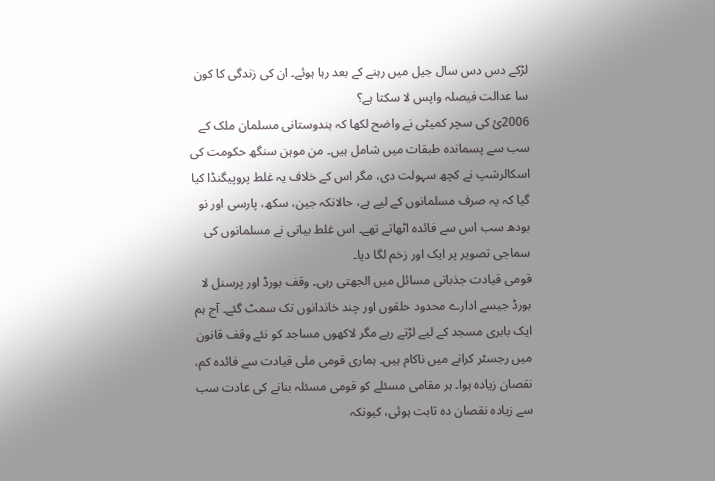لڑکے دس دس سال جیل میں رہنے کے بعد رہا ہوئے۔ ان کی زندگی کا کون سا عدالت فیصلہ واپس لا سکتا ہے؟
2006ئ کی سچر کمیٹی نے واضح لکھا کہ ہندوستانی مسلمان ملک کے سب سے پسماندہ طبقات میں شامل ہیں۔ من موہن سنگھ حکومت کی اسکالرشپ نے کچھ سہولت دی، مگر اس کے خلاف یہ غلط پروپیگنڈا کیا گیا کہ یہ صرف مسلمانوں کے لیے ہے، حالانکہ جین، سکھ، پارسی اور نو بودھ سب اس سے فائدہ اٹھاتے تھے۔ اس غلط بیانی نے مسلمانوں کی سماجی تصویر پر ایک اور زخم لگا دیا۔
قومی قیادت جذباتی مسائل میں الجھتی رہی۔ وقف بورڈ اور پرسنل لا بورڈ جیسے ادارے محدود حلقوں اور چند خاندانوں تک سمٹ گئے۔ آج ہم ایک بابری مسجد کے لیے لڑتے رہے مگر لاکھوں مساجد کو نئے وقف قانون میں رجسٹر کرانے میں ناکام ہیں۔ ہماری قومی ملی قیادت سے فائدہ کم، نقصان زیادہ ہوا۔ ہر مقامی مسئلے کو قومی مسئلہ بنانے کی عادت سب سے زیادہ نقصان دہ ثابت ہوئی، کیونکہ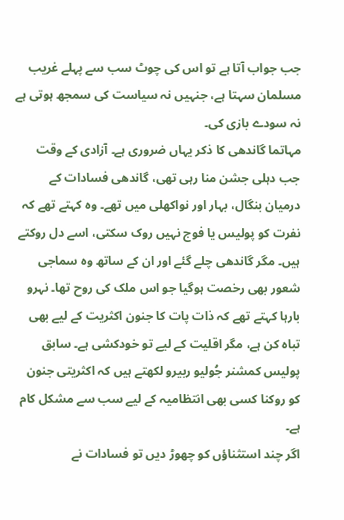جب جواب آتا ہے تو اس کی چوٹ سب سے پہلے غریب مسلمان سہتا ہے، جنہیں نہ سیاست کی سمجھ ہوتی ہے نہ سودے بازی کی۔
مہاتما گاندھی کا ذکر یہاں ضروری ہے۔ آزادی کے وقت جب دہلی جشن منا رہی تھی، گاندھی فسادات کے درمیان بنگال، بہار اور نواکھلی میں تھے۔ وہ کہتے تھے کہ نفرت کو پولیس یا فوج نہیں روک سکتی، اسے دل روکتے ہیں۔ مگر گاندھی چلے گئے اور ان کے ساتھ وہ سماجی شعور بھی رخصت ہوگیا جو اس ملک کی روح تھا۔ نہرو بارہا کہتے تھے کہ ذات پات کا جنون اکثریت کے لیے بھی تباہ کن ہے، مگر اقلیت کے لیے تو خودکشی ہے۔ سابق پولیس کمشنر جُولیو ربیرو لکھتے ہیں کہ اکثریتی جنون کو روکنا کسی بھی انتظامیہ کے لیے سب سے مشکل کام ہے۔
اگر چند استثناؤں کو چھوڑ دیں تو فسادات نے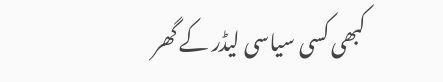کبھی کسی سیاسی لیڈر کے گھر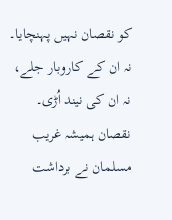کو نقصان نہیں پہنچایا۔ نہ ان کے کاروبار جلے، نہ ان کی نیند اُڑی۔ نقصان ہمیشہ غریب مسلمان نے برداشت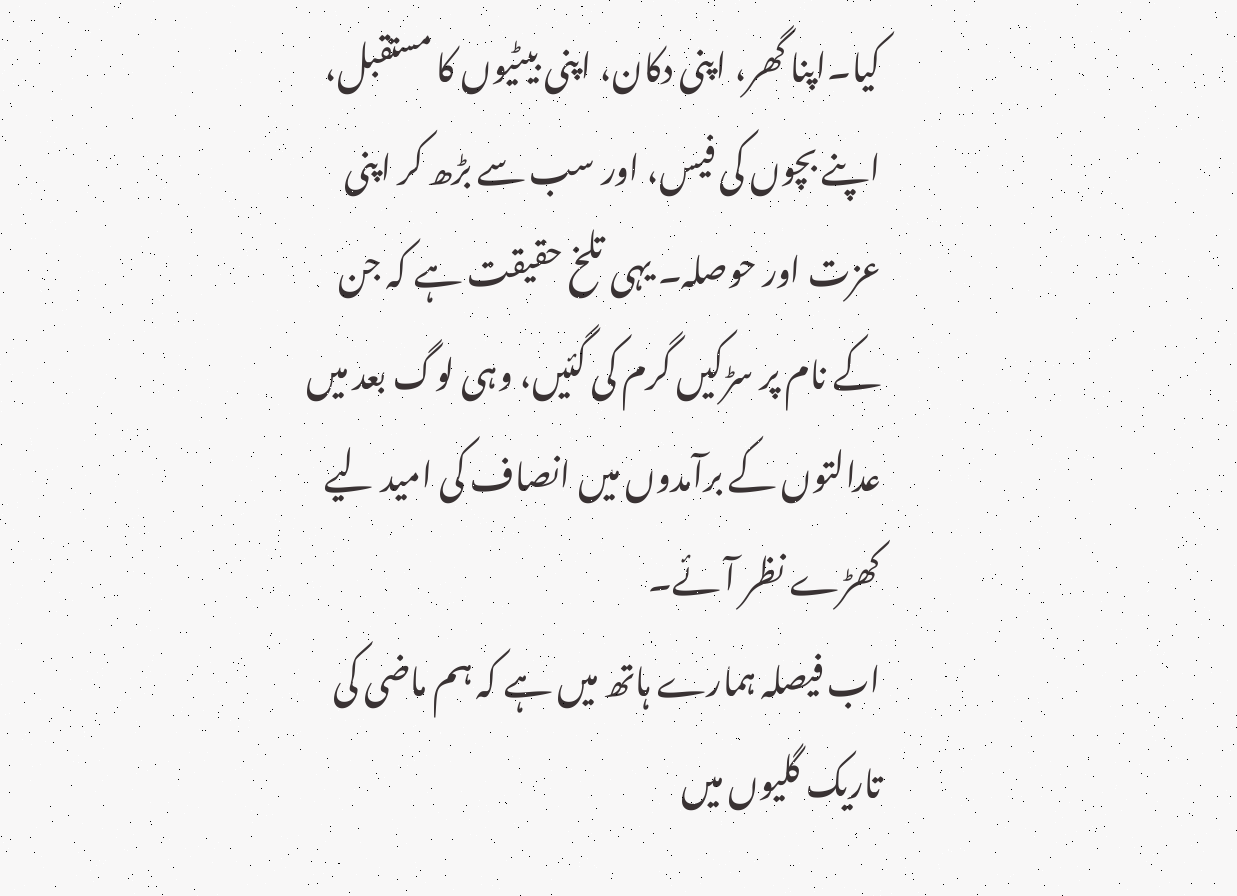کیا۔اپنا گھر، اپنی دکان، اپنی بیٹیوں کا مستقبل، اپنے بچوں کی فیس، اور سب سے بڑھ کر اپنی عزت اور حوصلہ۔ یہی تلخ حقیقت ہے کہ جن کے نام پر سڑکیں گرم کی گئیں، وہی لوگ بعد میں عدالتوں کے برآمدوں میں انصاف کی امید لیے کھڑے نظر آئے۔
اب فیصلہ ہمارے ہاتھ میں ہے کہ ہم ماضی کی تاریک گلیوں میں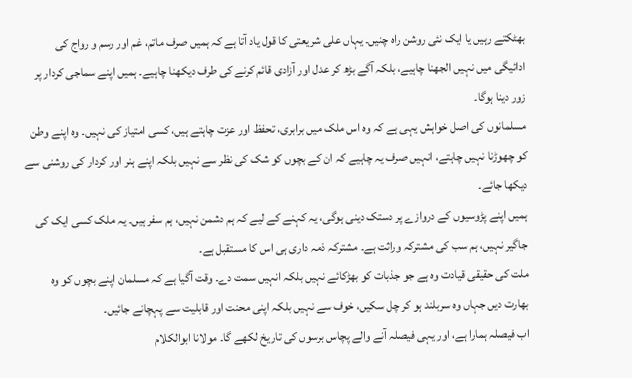بھٹکتے رہیں یا ایک نئی روشن راہ چنیں۔ یہاں علی شریعتی کا قول یاد آتا ہے کہ ہمیں صرف ماتم، غم اور رسم و رواج کی ادائیگی میں نہیں الجھنا چاہیے، بلکہ آگے بڑھ کر عدل اور آزادی قائم کرنے کی طرف دیکھنا چاہیے۔ ہمیں اپنے سماجی کردار پر زور دینا ہوگا۔
مسلمانوں کی اصل خواہش یہی ہے کہ وہ اس ملک میں برابری، تحفظ اور عزت چاہتے ہیں، کسی امتیاز کی نہیں۔ وہ اپنے وطن کو چھوڑنا نہیں چاہتے، انہیں صرف یہ چاہیے کہ ان کے بچوں کو شک کی نظر سے نہیں بلکہ اپنے ہنر اور کردار کی روشنی سے دیکھا جائے۔
ہمیں اپنے پڑوسیوں کے دروازے پر دستک دینی ہوگی، یہ کہنے کے لیے کہ ہم دشمن نہیں، ہم سفر ہیں۔ یہ ملک کسی ایک کی جاگیر نہیں، ہم سب کی مشترکہ وراثت ہے۔ مشترکہ ذمہ داری ہی اس کا مستقبل ہے۔
ملت کی حقیقی قیادت وہ ہے جو جذبات کو بھڑکائے نہیں بلکہ انہیں سمت دے۔ وقت آگیا ہے کہ مسلمان اپنے بچوں کو وہ بھارت دیں جہاں وہ سربلند ہو کر چل سکیں، خوف سے نہیں بلکہ اپنی محنت اور قابلیت سے پہچانے جائیں۔
اب فیصلہ ہمارا ہے، اور یہی فیصلہ آنے والے پچاس برسوں کی تاریخ لکھے گا۔ مولانا ابوالکلام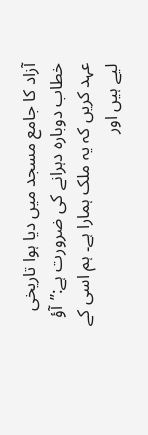آزاد کا جامع مسجد میں دیا ہوا تاریخی خطاب دوبارہ دہرانے کی ضرورت ہے:’’آؤ عہد کریں کہ یہ ملک ہمارا ہے۔ ہم اسی کے لیے ہیں اور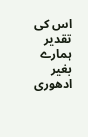اس کی تقدیر ہمارے بغیر ادھوری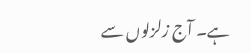ہے۔ آج زلزلوں سے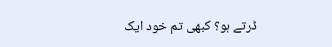ڈرتے ہو؟ کبھی تم خود ایک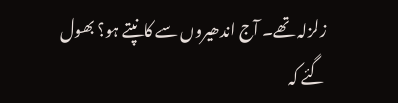زلزلہ تھے۔ آج اندھیروں سے کانپتے ہو؟ بھول گئے کہ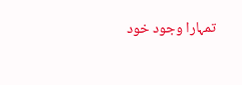تمہارا وجود خود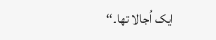ایک اُجالا تھا۔‘‘